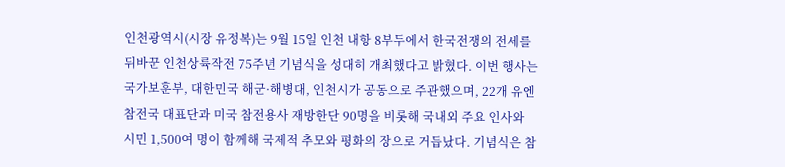인천광역시(시장 유정복)는 9월 15일 인천 내항 8부두에서 한국전쟁의 전세를 뒤바꾼 인천상륙작전 75주년 기념식을 성대히 개최했다고 밝혔다. 이번 행사는 국가보훈부, 대한민국 해군·해병대, 인천시가 공동으로 주관했으며, 22개 유엔 참전국 대표단과 미국 참전용사 재방한단 90명을 비롯해 국내외 주요 인사와 시민 1,500여 명이 함께해 국제적 추모와 평화의 장으로 거듭났다. 기념식은 참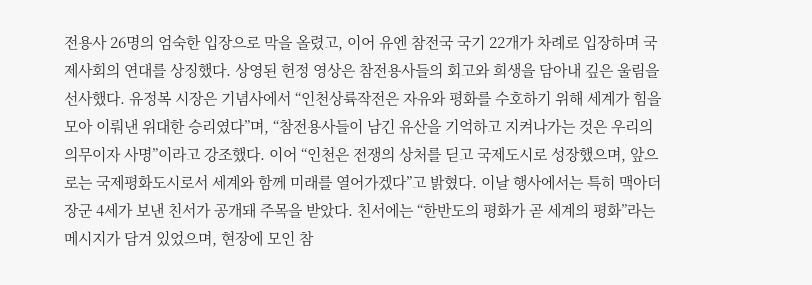전용사 26명의 엄숙한 입장으로 막을 올렸고, 이어 유엔 참전국 국기 22개가 차례로 입장하며 국제사회의 연대를 상징했다. 상영된 헌정 영상은 참전용사들의 회고와 희생을 담아내 깊은 울림을 선사했다. 유정복 시장은 기념사에서 “인천상륙작전은 자유와 평화를 수호하기 위해 세계가 힘을 모아 이뤄낸 위대한 승리였다”며, “참전용사들이 남긴 유산을 기억하고 지켜나가는 것은 우리의 의무이자 사명”이라고 강조했다. 이어 “인천은 전쟁의 상처를 딛고 국제도시로 성장했으며, 앞으로는 국제평화도시로서 세계와 함께 미래를 열어가겠다”고 밝혔다. 이날 행사에서는 특히 맥아더 장군 4세가 보낸 친서가 공개돼 주목을 받았다. 친서에는 “한반도의 평화가 곧 세계의 평화”라는 메시지가 담겨 있었으며, 현장에 모인 참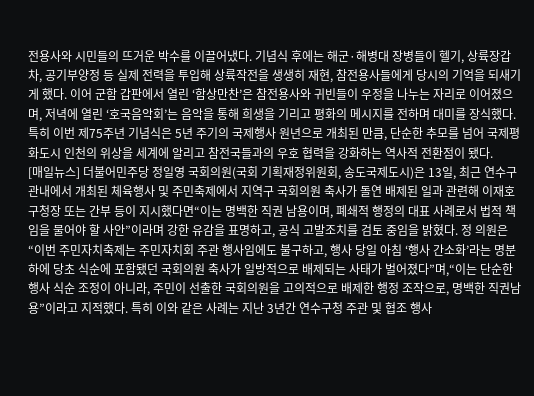전용사와 시민들의 뜨거운 박수를 이끌어냈다. 기념식 후에는 해군·해병대 장병들이 헬기, 상륙장갑차, 공기부양정 등 실제 전력을 투입해 상륙작전을 생생히 재현, 참전용사들에게 당시의 기억을 되새기게 했다. 이어 군함 갑판에서 열린 ‘함상만찬’은 참전용사와 귀빈들이 우정을 나누는 자리로 이어졌으며, 저녁에 열린 ‘호국음악회’는 음악을 통해 희생을 기리고 평화의 메시지를 전하며 대미를 장식했다. 특히 이번 제75주년 기념식은 5년 주기의 국제행사 원년으로 개최된 만큼, 단순한 추모를 넘어 국제평화도시 인천의 위상을 세계에 알리고 참전국들과의 우호 협력을 강화하는 역사적 전환점이 됐다.
[매일뉴스] 더불어민주당 정일영 국회의원(국회 기획재정위원회, 송도국제도시)은 13일, 최근 연수구 관내에서 개최된 체육행사 및 주민축제에서 지역구 국회의원 축사가 돌연 배제된 일과 관련해 이재호 구청장 또는 간부 등이 지시했다면“이는 명백한 직권 남용이며, 폐쇄적 행정의 대표 사례로서 법적 책임을 물어야 할 사안”이라며 강한 유감을 표명하고, 공식 고발조치를 검토 중임을 밝혔다. 정 의원은“이번 주민자치축제는 주민자치회 주관 행사임에도 불구하고, 행사 당일 아침 ‘행사 간소화’라는 명분 하에 당초 식순에 포함됐던 국회의원 축사가 일방적으로 배제되는 사태가 벌어졌다”며,“이는 단순한 행사 식순 조정이 아니라, 주민이 선출한 국회의원을 고의적으로 배제한 행정 조작으로, 명백한 직권남용”이라고 지적했다. 특히 이와 같은 사례는 지난 3년간 연수구청 주관 및 협조 행사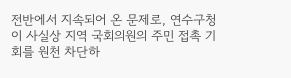전반에서 지속되어 온 문제로, 연수구청이 사실상 지역 국회의원의 주민 접촉 기회를 원천 차단하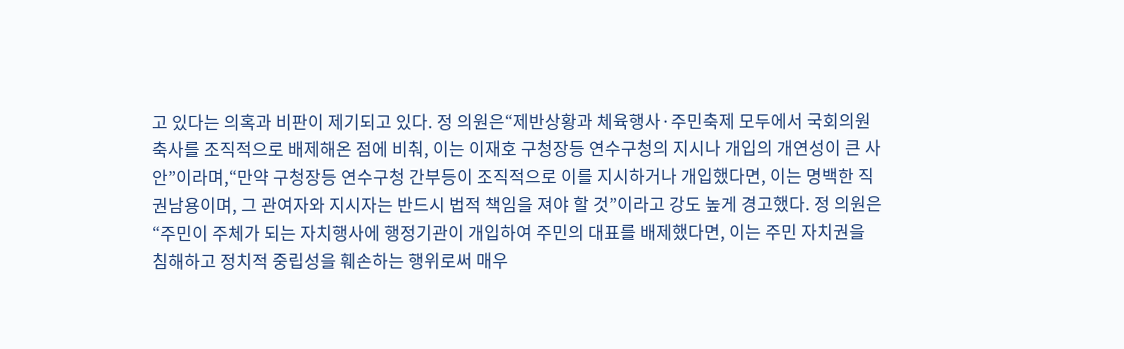고 있다는 의혹과 비판이 제기되고 있다. 정 의원은“제반상황과 체육행사·주민축제 모두에서 국회의원 축사를 조직적으로 배제해온 점에 비춰, 이는 이재호 구청장등 연수구청의 지시나 개입의 개연성이 큰 사안”이라며,“만약 구청장등 연수구청 간부등이 조직적으로 이를 지시하거나 개입했다면, 이는 명백한 직권남용이며, 그 관여자와 지시자는 반드시 법적 책임을 져야 할 것”이라고 강도 높게 경고했다. 정 의원은“주민이 주체가 되는 자치행사에 행정기관이 개입하여 주민의 대표를 배제했다면, 이는 주민 자치권을 침해하고 정치적 중립성을 훼손하는 행위로써 매우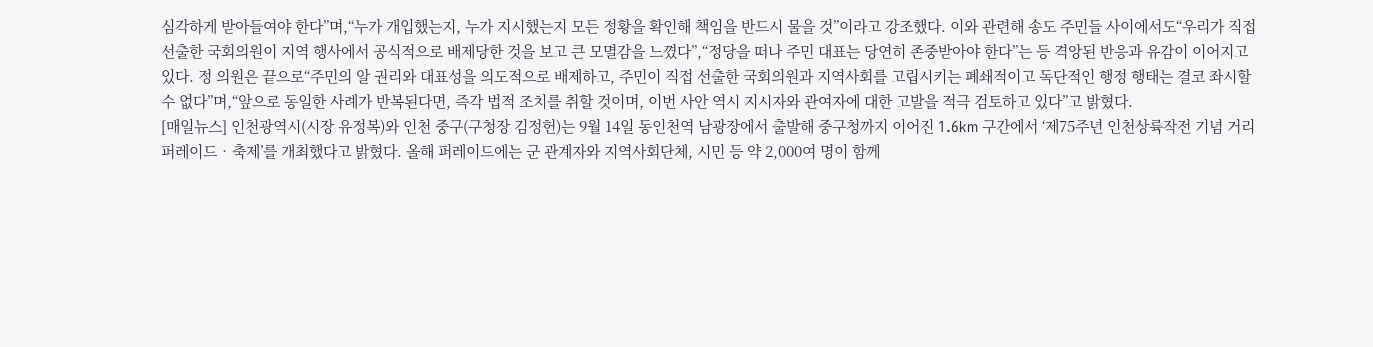심각하게 받아들여야 한다”며,“누가 개입했는지, 누가 지시했는지 모든 정황을 확인해 책임을 반드시 물을 것”이라고 강조했다. 이와 관련해 송도 주민들 사이에서도“우리가 직접 선출한 국회의원이 지역 행사에서 공식적으로 배제당한 것을 보고 큰 모멸감을 느꼈다”,“정당을 떠나 주민 대표는 당연히 존중받아야 한다”는 등 격앙된 반응과 유감이 이어지고 있다. 정 의원은 끝으로“주민의 알 권리와 대표성을 의도적으로 배제하고, 주민이 직접 선출한 국회의원과 지역사회를 고립시키는 폐쇄적이고 독단적인 행정 행태는 결코 좌시할 수 없다”며,“앞으로 동일한 사례가 반복된다면, 즉각 법적 조치를 취할 것이며, 이번 사안 역시 지시자와 관여자에 대한 고발을 적극 검토하고 있다”고 밝혔다.
[매일뉴스] 인천광역시(시장 유정복)와 인천 중구(구청장 김정헌)는 9월 14일 동인천역 남광장에서 출발해 중구청까지 이어진 1.6km 구간에서 ‘제75주년 인천상륙작전 기념 거리퍼레이드‧축제’를 개최했다고 밝혔다. 올해 퍼레이드에는 군 관계자와 지역사회단체, 시민 등 약 2,000여 명이 함께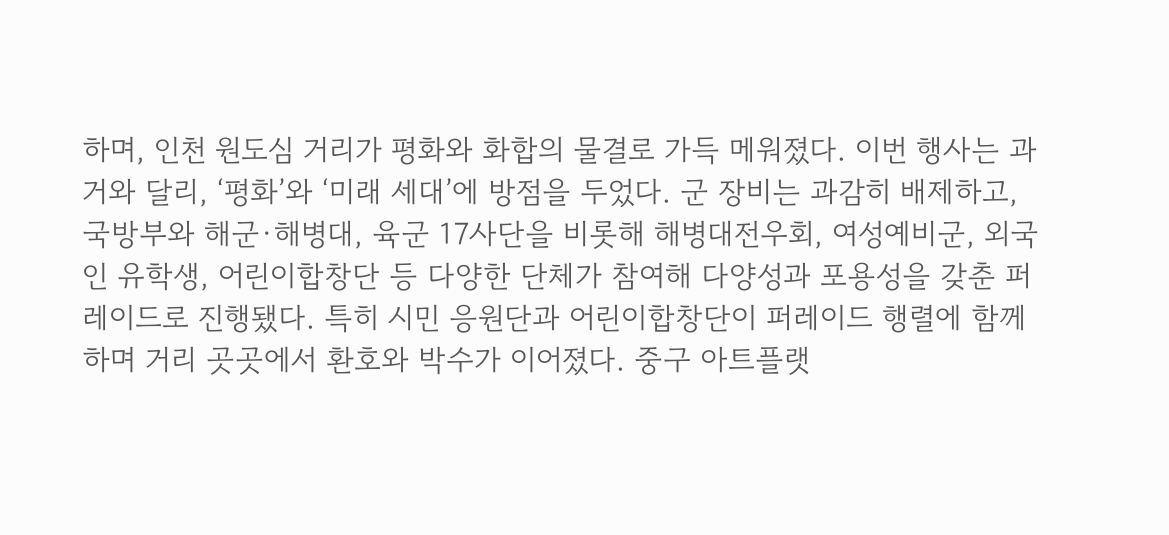하며, 인천 원도심 거리가 평화와 화합의 물결로 가득 메워졌다. 이번 행사는 과거와 달리, ‘평화’와 ‘미래 세대’에 방점을 두었다. 군 장비는 과감히 배제하고, 국방부와 해군·해병대, 육군 17사단을 비롯해 해병대전우회, 여성예비군, 외국인 유학생, 어린이합창단 등 다양한 단체가 참여해 다양성과 포용성을 갖춘 퍼레이드로 진행됐다. 특히 시민 응원단과 어린이합창단이 퍼레이드 행렬에 함께하며 거리 곳곳에서 환호와 박수가 이어졌다. 중구 아트플랫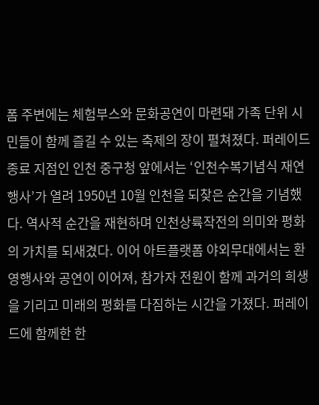폼 주변에는 체험부스와 문화공연이 마련돼 가족 단위 시민들이 함께 즐길 수 있는 축제의 장이 펼쳐졌다. 퍼레이드 종료 지점인 인천 중구청 앞에서는 ‘인천수복기념식 재연행사’가 열려 1950년 10월 인천을 되찾은 순간을 기념했다. 역사적 순간을 재현하며 인천상륙작전의 의미와 평화의 가치를 되새겼다. 이어 아트플랫폼 야외무대에서는 환영행사와 공연이 이어져, 참가자 전원이 함께 과거의 희생을 기리고 미래의 평화를 다짐하는 시간을 가졌다. 퍼레이드에 함께한 한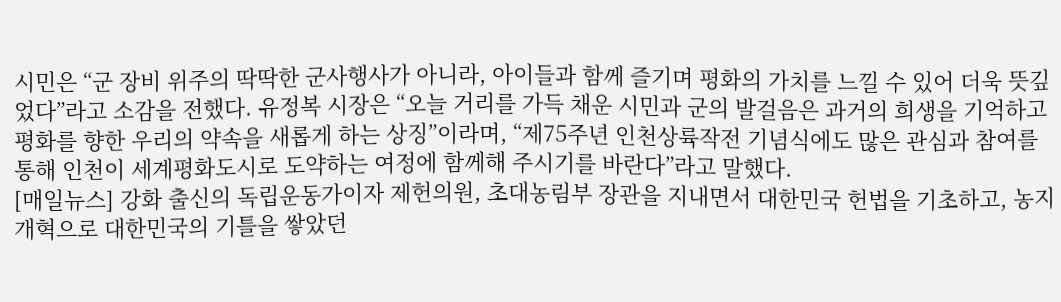시민은 “군 장비 위주의 딱딱한 군사행사가 아니라, 아이들과 함께 즐기며 평화의 가치를 느낄 수 있어 더욱 뜻깊었다”라고 소감을 전했다. 유정복 시장은 “오늘 거리를 가득 채운 시민과 군의 발걸음은 과거의 희생을 기억하고 평화를 향한 우리의 약속을 새롭게 하는 상징”이라며, “제75주년 인천상륙작전 기념식에도 많은 관심과 참여를 통해 인천이 세계평화도시로 도약하는 여정에 함께해 주시기를 바란다”라고 말했다.
[매일뉴스] 강화 출신의 독립운동가이자 제헌의원, 초대농림부 장관을 지내면서 대한민국 헌법을 기초하고, 농지개혁으로 대한민국의 기틀을 쌓았던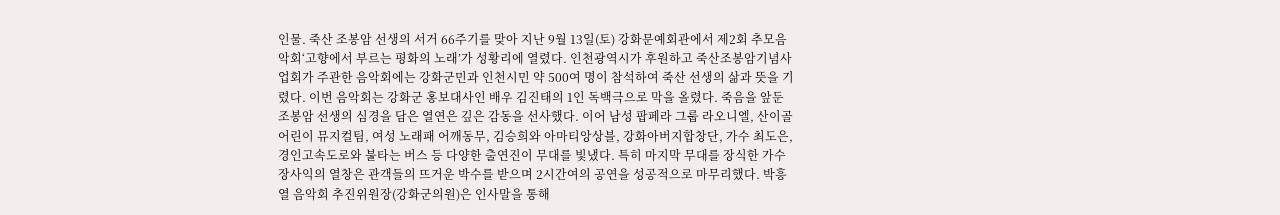인물. 죽산 조봉암 선생의 서거 66주기를 맞아 지난 9월 13일(토) 강화문예회관에서 제2회 추모음악회‘고향에서 부르는 평화의 노래’가 성황리에 열렸다. 인천광역시가 후원하고 죽산조봉암기념사업회가 주관한 음악회에는 강화군민과 인천시민 약 500여 명이 참석하여 죽산 선생의 삶과 뜻을 기렸다. 이번 음악회는 강화군 홍보대사인 배우 김진태의 1인 독백극으로 막을 올렸다. 죽음을 앞둔 조봉암 선생의 심경을 담은 열연은 깊은 감동을 선사했다. 이어 남성 팝페라 그룹 라오니엘, 산이골 어린이 뮤지컬팀, 여성 노래패 어깨동무, 김승희와 아마티앙상블, 강화아버지합창단, 가수 최도은, 경인고속도로와 불타는 버스 등 다양한 출연진이 무대를 빛냈다. 특히 마지막 무대를 장식한 가수 장사익의 열창은 관객들의 뜨거운 박수를 받으며 2시간여의 공연을 성공적으로 마무리했다. 박흥열 음악회 추진위원장(강화군의원)은 인사말을 통해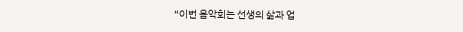“이번 음악회는 선생의 삶과 업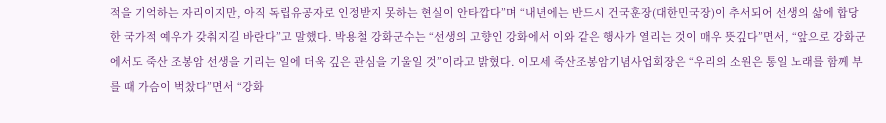적을 기억하는 자리이지만, 아직 독립유공자로 인정받지 못하는 현실이 안타깝다”며 “내년에는 반드시 건국훈장(대한민국장)이 추서되어 선생의 삶에 합당한 국가적 예우가 갖춰지길 바란다”고 말했다. 박용철 강화군수는 “선생의 고향인 강화에서 이와 같은 행사가 열리는 것이 매우 뜻깊다”면서, “앞으로 강화군에서도 죽산 조봉암 선생을 기리는 일에 더욱 깊은 관심을 기울일 것”이라고 밝혔다. 이모세 죽산조봉암기념사업회장은 “우리의 소원은 통일 노래를 함께 부를 때 가슴이 벅찼다”면서 “강화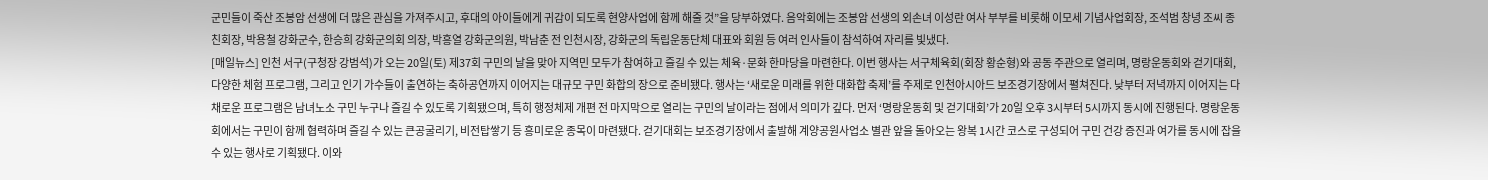군민들이 죽산 조봉암 선생에 더 많은 관심을 가져주시고, 후대의 아이들에게 귀감이 되도록 현양사업에 함께 해줄 것”을 당부하였다. 음악회에는 조봉암 선생의 외손녀 이성란 여사 부부를 비롯해 이모세 기념사업회장, 조석범 창녕 조씨 종친회장, 박용철 강화군수, 한승희 강화군의회 의장, 박흥열 강화군의원, 박남춘 전 인천시장, 강화군의 독립운동단체 대표와 회원 등 여러 인사들이 참석하여 자리를 빛냈다.
[매일뉴스] 인천 서구(구청장 강범석)가 오는 20일(토) 제37회 구민의 날을 맞아 지역민 모두가 참여하고 즐길 수 있는 체육·문화 한마당을 마련한다. 이번 행사는 서구체육회(회장 황순형)와 공동 주관으로 열리며, 명랑운동회와 걷기대회, 다양한 체험 프로그램, 그리고 인기 가수들이 출연하는 축하공연까지 이어지는 대규모 구민 화합의 장으로 준비됐다. 행사는 ‘새로운 미래를 위한 대화합 축제’를 주제로 인천아시아드 보조경기장에서 펼쳐진다. 낮부터 저녁까지 이어지는 다채로운 프로그램은 남녀노소 구민 누구나 즐길 수 있도록 기획됐으며, 특히 행정체제 개편 전 마지막으로 열리는 구민의 날이라는 점에서 의미가 깊다. 먼저 ‘명랑운동회 및 걷기대회’가 20일 오후 3시부터 5시까지 동시에 진행된다. 명랑운동회에서는 구민이 함께 협력하며 즐길 수 있는 큰공굴리기, 비전탑쌓기 등 흥미로운 종목이 마련됐다. 걷기대회는 보조경기장에서 출발해 계양공원사업소 별관 앞을 돌아오는 왕복 1시간 코스로 구성되어 구민 건강 증진과 여가를 동시에 잡을 수 있는 행사로 기획됐다. 이와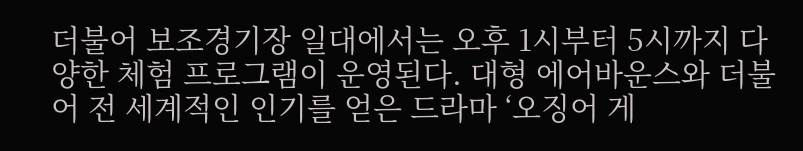더불어 보조경기장 일대에서는 오후 1시부터 5시까지 다양한 체험 프로그램이 운영된다. 대형 에어바운스와 더불어 전 세계적인 인기를 얻은 드라마 ‘오징어 게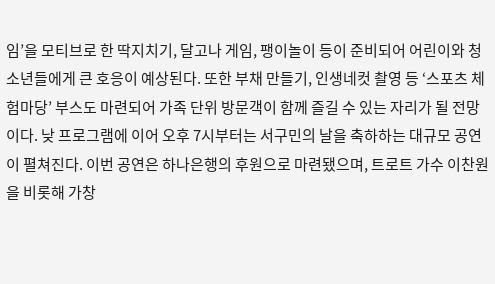임’을 모티브로 한 딱지치기, 달고나 게임, 팽이놀이 등이 준비되어 어린이와 청소년들에게 큰 호응이 예상된다. 또한 부채 만들기, 인생네컷 촬영 등 ‘스포츠 체험마당’ 부스도 마련되어 가족 단위 방문객이 함께 즐길 수 있는 자리가 될 전망이다. 낮 프로그램에 이어 오후 7시부터는 서구민의 날을 축하하는 대규모 공연이 펼쳐진다. 이번 공연은 하나은행의 후원으로 마련됐으며, 트로트 가수 이찬원을 비롯해 가창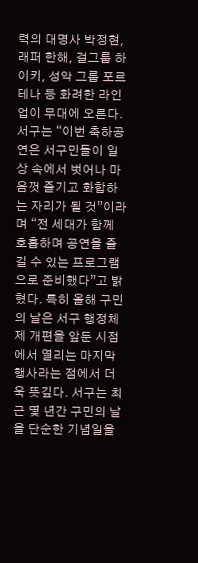력의 대명사 박정현, 래퍼 한해, 걸그룹 하이키, 성악 그룹 포르테나 등 화려한 라인업이 무대에 오른다. 서구는 “이번 축하공연은 서구민들이 일상 속에서 벗어나 마음껏 즐기고 화합하는 자리가 될 것”이라며 “전 세대가 함께 호흡하며 공연을 즐길 수 있는 프로그램으로 준비했다”고 밝혔다. 특히 올해 구민의 날은 서구 행정체제 개편을 앞둔 시점에서 열리는 마지막 행사라는 점에서 더욱 뜻깊다. 서구는 최근 몇 년간 구민의 날을 단순한 기념일을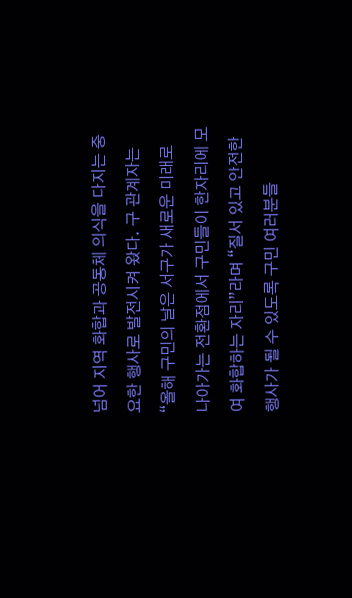넘어 지역 화합과 공동체 의식을 다지는 중요한 행사로 발전시켜 왔다. 구 관계자는 “올해 구민의 날은 서구가 새로운 미래로 나아가는 전환점에서 구민들이 한자리에 모여 화합하는 자리”라며 “질서 있고 안전한 행사가 될 수 있도록 구민 여러분들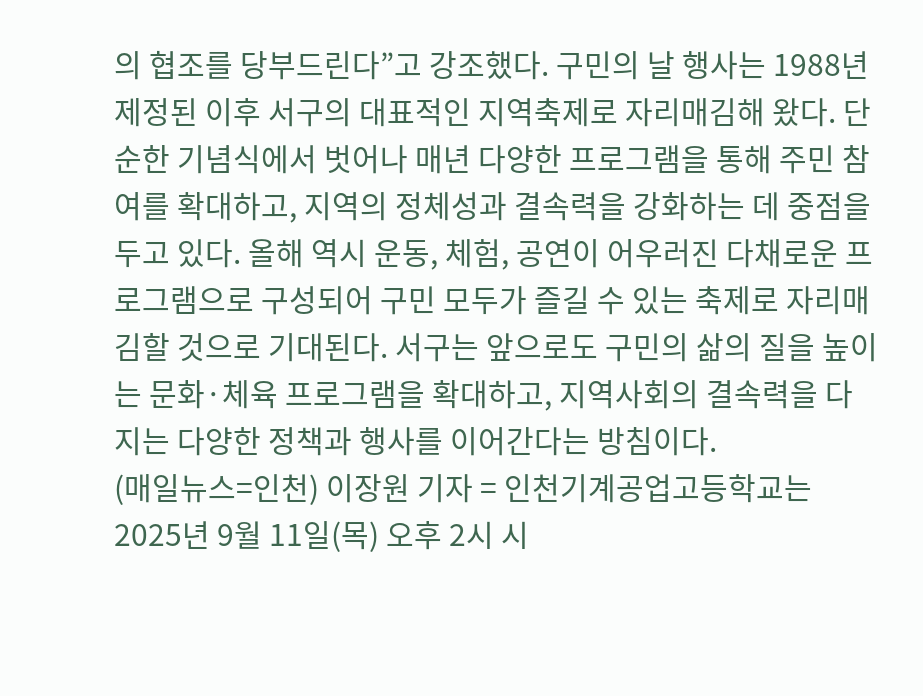의 협조를 당부드린다”고 강조했다. 구민의 날 행사는 1988년 제정된 이후 서구의 대표적인 지역축제로 자리매김해 왔다. 단순한 기념식에서 벗어나 매년 다양한 프로그램을 통해 주민 참여를 확대하고, 지역의 정체성과 결속력을 강화하는 데 중점을 두고 있다. 올해 역시 운동, 체험, 공연이 어우러진 다채로운 프로그램으로 구성되어 구민 모두가 즐길 수 있는 축제로 자리매김할 것으로 기대된다. 서구는 앞으로도 구민의 삶의 질을 높이는 문화·체육 프로그램을 확대하고, 지역사회의 결속력을 다지는 다양한 정책과 행사를 이어간다는 방침이다.
(매일뉴스=인천) 이장원 기자 = 인천기계공업고등학교는 2025년 9월 11일(목) 오후 2시 시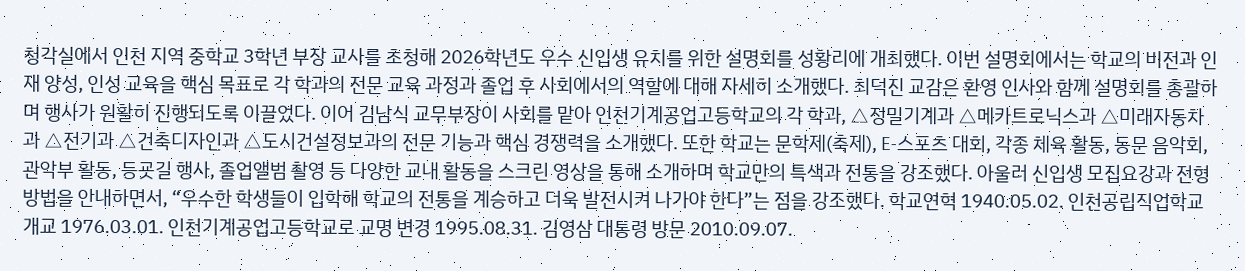청각실에서 인천 지역 중학교 3학년 부장 교사를 초청해 2026학년도 우수 신입생 유치를 위한 설명회를 성황리에 개최했다. 이번 설명회에서는 학교의 비전과 인재 양성, 인성 교육을 핵심 목표로 각 학과의 전문 교육 과정과 졸업 후 사회에서의 역할에 대해 자세히 소개했다. 최덕진 교감은 환영 인사와 함께 설명회를 총괄하며 행사가 원활히 진행되도록 이끌었다. 이어 김남식 교무부장이 사회를 맡아 인천기계공업고등학교의 각 학과, △정밀기계과 △메카트로닉스과 △미래자동차과 △전기과 △건축디자인과 △도시건설정보과의 전문 기능과 핵심 경쟁력을 소개했다. 또한 학교는 문학제(축제), E-스포츠 대회, 각종 체육 활동, 동문 음악회, 관악부 활동, 등굣길 행사, 졸업앨범 촬영 등 다양한 교내 활동을 스크린 영상을 통해 소개하며 학교만의 특색과 전통을 강조했다. 아울러 신입생 모집요강과 전형 방법을 안내하면서, “우수한 학생들이 입학해 학교의 전통을 계승하고 더욱 발전시켜 나가야 한다”는 점을 강조했다. 학교연혁 1940.05.02. 인천공립직업학교 개교 1976.03.01. 인천기계공업고등학교로 교명 변경 1995.08.31. 김영삼 대통령 방문 2010.09.07.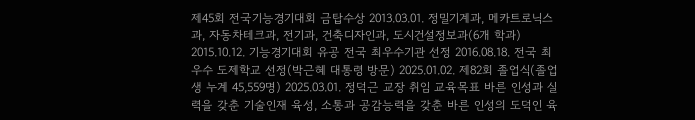제45회 전국기능경기대회 금탑수상 2013.03.01. 정밀기계과, 메카트로닉스과, 자동차테크과, 전기과, 건축디자인과, 도시건설정보과(6개 학과) 2015.10.12. 기능경기대회 유공 전국 최우수기관 선정 2016.08.18. 전국 최우수 도제학교 선정(박근혜 대통령 방문) 2025.01.02. 제82회 졸업식(졸업생 누계 45,559명) 2025.03.01. 정덕근 교장 취임 교육목표 바른 인성과 실력을 갖춘 기술인재 육성, 소통과 공감능력을 갖춘 바른 인성의 도덕인 육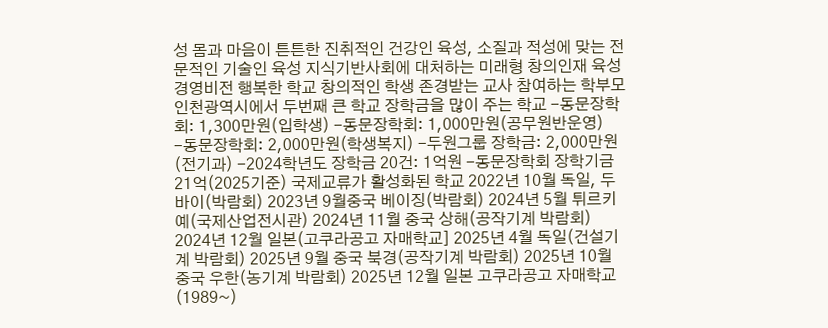성 몸과 마음이 튼튼한 진취적인 건강인 육성, 소질과 적성에 맞는 전문적인 기술인 육성 지식기반사회에 대처하는 미래형 창의인재 육성 경영비전 행복한 학교 창의적인 학생 존경받는 교사 참여하는 학부모 인천광역시에서 두번째 큰 학교 장학금을 많이 주는 학교 -동문장학회: 1,300만원(입학생) -동문장학회: 1,000만원(공무원반운영) -동문장학회: 2,000만원(학생복지) -두원그룹 장학금: 2,000만원(전기과) -2024학년도 장학금 20건: 1억원 -동문장학회 장학기금 21억(2025기준) 국제교류가 활성화된 학교 2022년 10월 독일, 두바이(박람회) 2023년 9월중국 베이징(박람회) 2024년 5월 튀르키예(국제산업전시관) 2024년 11월 중국 상해(공작기계 박람회) 2024년 12월 일본(고쿠라공고 자매학교] 2025년 4월 독일(건설기계 박람회) 2025년 9월 중국 북경(공작기계 박람회) 2025년 10월 중국 우한(농기계 박람회) 2025년 12월 일본 고쿠라공고 자매학교(1989~)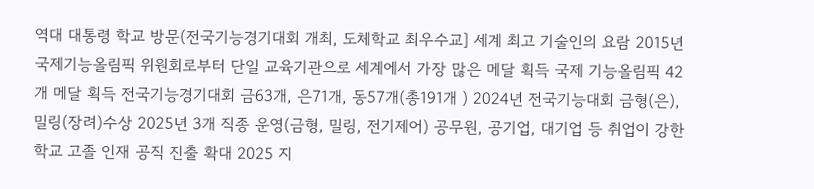역대 대통령 학교 방문(전국기능경기대회 개최, 도체학교 최우수교] 세계 최고 기술인의 요람 2015년 국제기능올림픽 위원회로부터 단일 교육기관으로 세계에서 가장 많은 메달 획득 국제 기능올림픽 42개 메달 획득 전국기능경기대회 금63개, 은71개, 동57개(총191개 ) 2024년 전국기능대회 금형(은), 밀링(장려)수상 2025년 3개 직종 운영(금형, 밀링, 전기제어) 공무원, 공기업, 대기업 등 취업이 강한 학교 고졸 인재 공직 진출 확대 2025 지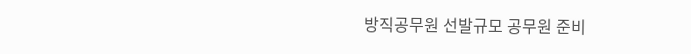방직공무원 선발규모 공무원 준비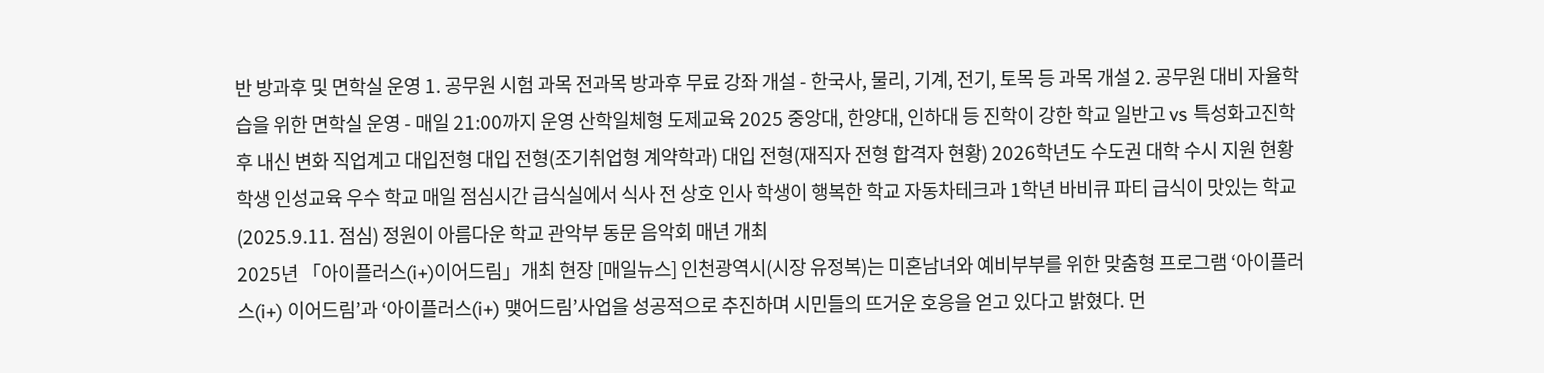반 방과후 및 면학실 운영 1. 공무원 시험 과목 전과목 방과후 무료 강좌 개설 - 한국사, 물리, 기계, 전기, 토목 등 과목 개설 2. 공무원 대비 자율학습을 위한 면학실 운영 - 매일 21:00까지 운영 산학일체형 도제교육 2025 중앙대, 한양대, 인하대 등 진학이 강한 학교 일반고 vs 특성화고진학 후 내신 변화 직업계고 대입전형 대입 전형(조기취업형 계약학과) 대입 전형(재직자 전형 합격자 현황) 2026학년도 수도권 대학 수시 지원 현황 학생 인성교육 우수 학교 매일 점심시간 급식실에서 식사 전 상호 인사 학생이 행복한 학교 자동차테크과 1학년 바비큐 파티 급식이 맛있는 학교(2025.9.11. 점심) 정원이 아름다운 학교 관악부 동문 음악회 매년 개최
2025년 「아이플러스(i+)이어드림」개최 현장 [매일뉴스] 인천광역시(시장 유정복)는 미혼남녀와 예비부부를 위한 맞춤형 프로그램 ‘아이플러스(i+) 이어드림’과 ‘아이플러스(i+) 맺어드림’사업을 성공적으로 추진하며 시민들의 뜨거운 호응을 얻고 있다고 밝혔다. 먼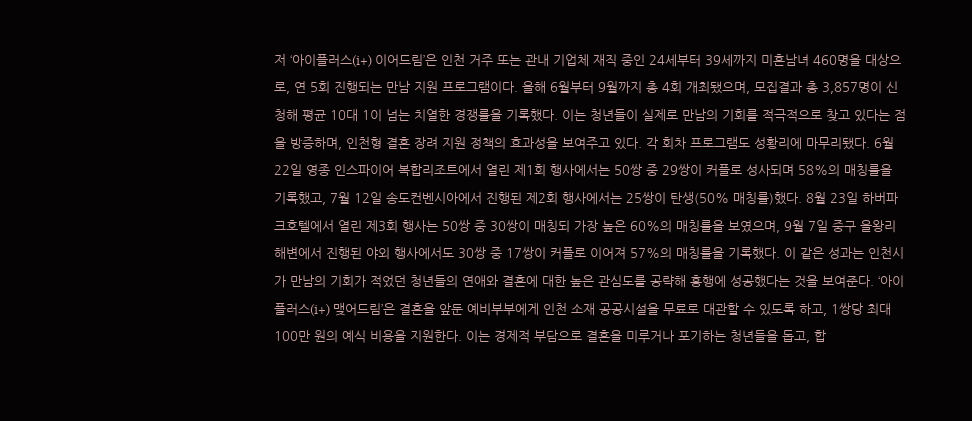저 ‘아이플러스(i+) 이어드림’은 인천 거주 또는 관내 기업체 재직 중인 24세부터 39세까지 미혼남녀 460명을 대상으로, 연 5회 진행되는 만남 지원 프로그램이다. 올해 6월부터 9월까지 총 4회 개최됐으며, 모집결과 총 3,857명이 신청해 평균 10대 1이 넘는 치열한 경쟁률을 기록했다. 이는 청년들이 실제로 만남의 기회를 적극적으로 찾고 있다는 점을 방증하며, 인천형 결혼 장려 지원 정책의 효과성을 보여주고 있다. 각 회차 프로그램도 성황리에 마무리됐다. 6월 22일 영종 인스파이어 복합리조트에서 열린 제1회 행사에서는 50쌍 중 29쌍이 커플로 성사되며 58%의 매칭률을 기록했고, 7월 12일 송도컨벤시아에서 진행된 제2회 행사에서는 25쌍이 탄생(50% 매칭률)했다. 8월 23일 하버파크호텔에서 열린 제3회 행사는 50쌍 중 30쌍이 매칭되 가장 높은 60%의 매칭률을 보였으며, 9월 7일 중구 을왕리 해변에서 진행된 야외 행사에서도 30쌍 중 17쌍이 커플로 이어져 57%의 매칭률을 기록했다. 이 같은 성과는 인천시가 만남의 기회가 적었던 청년들의 연애와 결혼에 대한 높은 관심도를 공략해 흥행에 성공했다는 것을 보여준다. ‘아이플러스(i+) 맺어드림’은 결혼을 앞둔 예비부부에게 인천 소재 공공시설을 무료로 대관할 수 있도록 하고, 1쌍당 최대 100만 원의 예식 비용을 지원한다. 이는 경제적 부담으로 결혼을 미루거나 포기하는 청년들을 돕고, 합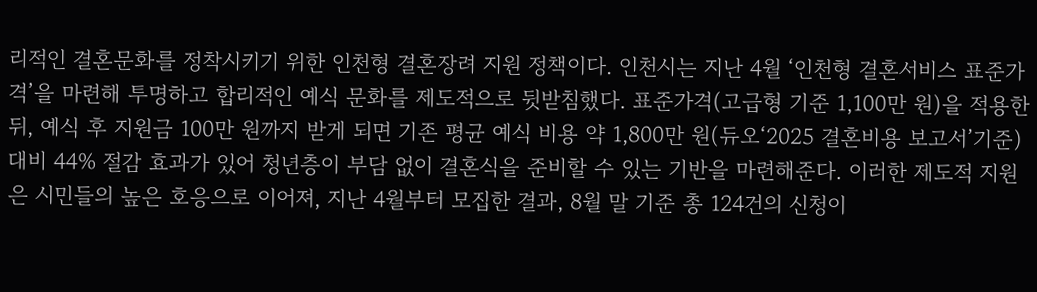리적인 결혼문화를 정착시키기 위한 인천형 결혼장려 지원 정책이다. 인천시는 지난 4월 ‘인천형 결혼서비스 표준가격’을 마련해 투명하고 합리적인 예식 문화를 제도적으로 뒷받침했다. 표준가격(고급형 기준 1,100만 원)을 적용한 뒤, 예식 후 지원금 100만 원까지 받게 되면 기존 평균 예식 비용 약 1,800만 원(듀오‘2025 결혼비용 보고서’기준) 대비 44% 절감 효과가 있어 청년층이 부담 없이 결혼식을 준비할 수 있는 기반을 마련해준다. 이러한 제도적 지원은 시민들의 높은 호응으로 이어져, 지난 4월부터 모집한 결과, 8월 말 기준 총 124건의 신청이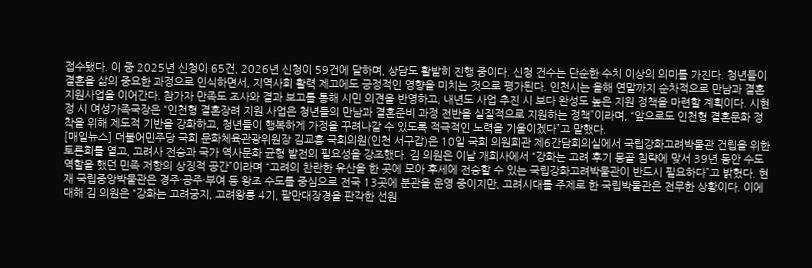접수됐다. 이 중 2025년 신청이 65건, 2026년 신청이 59건에 달하며, 상담도 활발히 진행 중이다. 신청 건수는 단순한 수치 이상의 의미를 가진다. 청년들이 결혼을 삶의 중요한 과정으로 인식하면서, 지역사회 활력 제고에도 긍정적인 영향을 미치는 것으로 평가된다. 인천시는 올해 연말까지 순차적으로 만남과 결혼 지원사업을 이어간다. 참가자 만족도 조사와 결과 보고를 통해 시민 의견을 반영하고, 내년도 사업 추진 시 보다 완성도 높은 지원 정책을 마련할 계획이다. 시현정 시 여성가족국장은 “인천형 결혼장려 지원 사업은 청년들의 만남과 결혼준비 과정 전반을 실질적으로 지원하는 정책”이라며, “앞으로도 인천형 결혼문화 정착을 위해 제도적 기반을 강화하고, 청년들이 행복하게 가정을 꾸려나갈 수 있도록 적극적인 노력을 기울이겠다”고 말했다.
[매일뉴스] 더불어민주당 국회 문화체육관광위원장 김교흥 국회의원(인천 서구갑)은 10일 국회 의원회관 제6간담회의실에서 국립강화고려박물관 건립을 위한 토론회를 열고, 고려사 전승과 국가 역사문화 균형 발전의 필요성을 강조했다. 김 의원은 이날 개회사에서 “강화는 고려 후기 몽골 침략에 맞서 39년 동안 수도 역할을 했던 민족 저항의 상징적 공간”이라며 “고려의 찬란한 유산을 한 곳에 모아 후세에 전승할 수 있는 국립강화고려박물관이 반드시 필요하다”고 밝혔다. 현재 국립중앙박물관은 경주·공주·부여 등 왕조 수도를 중심으로 전국 13곳에 분관을 운영 중이지만, 고려시대를 주제로 한 국립박물관은 전무한 상황이다. 이에 대해 김 의원은 “강화는 고려궁지, 고려왕릉 4기, 팔만대장경을 판각한 선원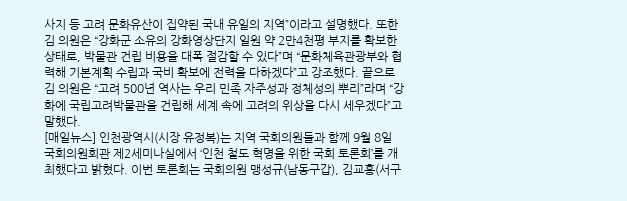사지 등 고려 문화유산이 집약된 국내 유일의 지역”이라고 설명했다. 또한 김 의원은 “강화군 소유의 강화영상단지 일원 약 2만4천평 부지를 확보한 상태로, 박물관 건립 비용을 대폭 절감할 수 있다”며 “문화체육관광부와 협력해 기본계획 수립과 국비 확보에 전력을 다하겠다”고 강조했다. 끝으로 김 의원은 “고려 500년 역사는 우리 민족 자주성과 정체성의 뿌리”라며 “강화에 국립고려박물관을 건립해 세계 속에 고려의 위상을 다시 세우겠다”고 말했다.
[매일뉴스] 인천광역시(시장 유정복)는 지역 국회의원들과 함께 9월 8일 국회의원회관 제2세미나실에서 ‘인천 철도 혁명을 위한 국회 토론회’를 개최했다고 밝혔다. 이번 토론회는 국회의원 맹성규(남동구갑), 김교흥(서구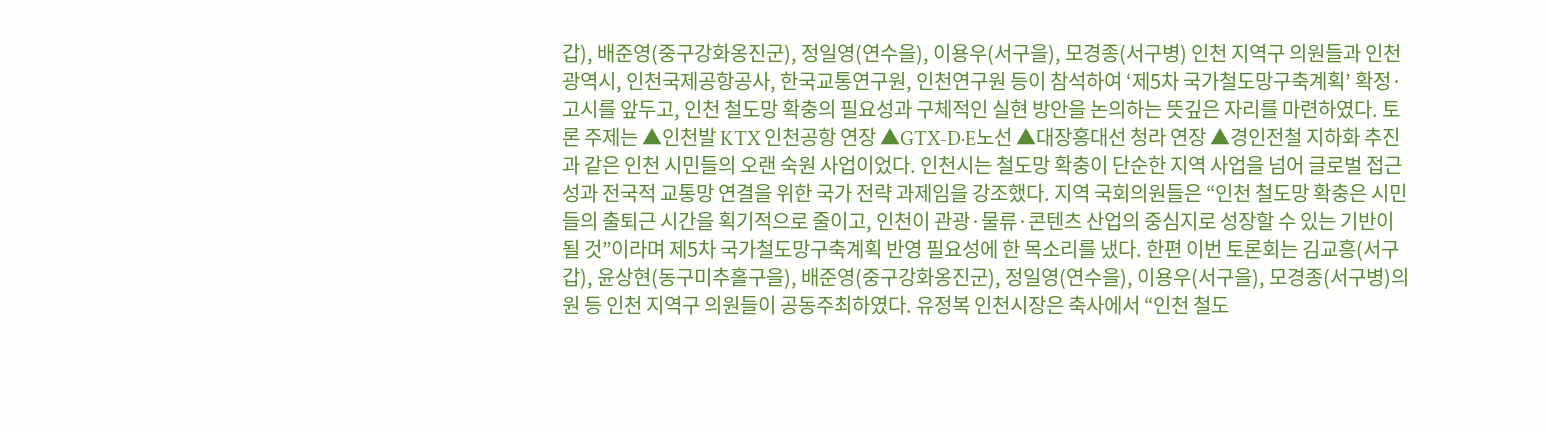갑), 배준영(중구강화옹진군), 정일영(연수을), 이용우(서구을), 모경종(서구병) 인천 지역구 의원들과 인천광역시, 인천국제공항공사, 한국교통연구원, 인천연구원 등이 참석하여 ‘제5차 국가철도망구축계획’ 확정·고시를 앞두고, 인천 철도망 확충의 필요성과 구체적인 실현 방안을 논의하는 뜻깊은 자리를 마련하였다. 토론 주제는 ▲인천발 KTX 인천공항 연장 ▲GTX-D·E노선 ▲대장홍대선 청라 연장 ▲경인전철 지하화 추진과 같은 인천 시민들의 오랜 숙원 사업이었다. 인천시는 철도망 확충이 단순한 지역 사업을 넘어 글로벌 접근성과 전국적 교통망 연결을 위한 국가 전략 과제임을 강조했다. 지역 국회의원들은 “인천 철도망 확충은 시민들의 출퇴근 시간을 획기적으로 줄이고, 인천이 관광·물류·콘텐츠 산업의 중심지로 성장할 수 있는 기반이 될 것”이라며 제5차 국가철도망구축계획 반영 필요성에 한 목소리를 냈다. 한편 이번 토론회는 김교흥(서구갑), 윤상현(동구미추홀구을), 배준영(중구강화옹진군), 정일영(연수을), 이용우(서구을), 모경종(서구병)의원 등 인천 지역구 의원들이 공동주최하였다. 유정복 인천시장은 축사에서 “인천 철도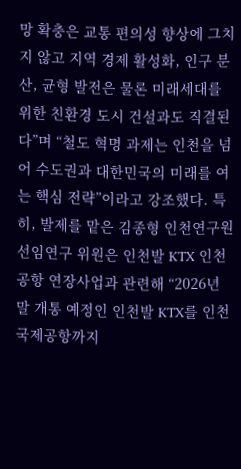망 확충은 교통 편의성 향상에 그치지 않고 지역 경제 활성화, 인구 분산, 균형 발전은 물론 미래세대를 위한 친환경 도시 건설과도 직결된다”며 “철도 혁명 과제는 인천을 넘어 수도권과 대한민국의 미래를 여는 핵심 전략”이라고 강조했다. 특히, 발제를 맡은 김종형 인천연구원 선임연구 위원은 인천발 KTX 인천공항 연장사업과 관련해 “2026년 말 개통 예정인 인천발 KTX를 인천국제공항까지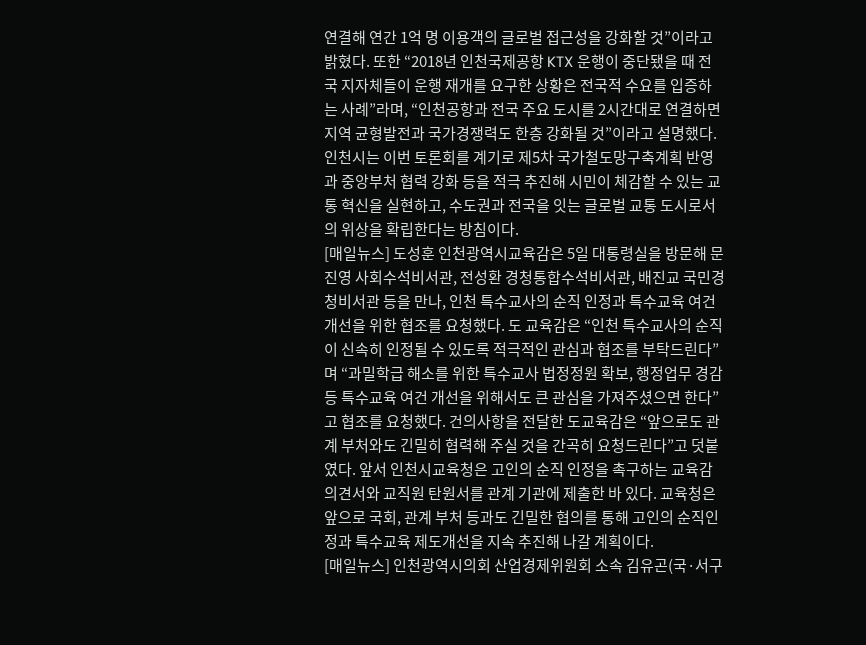연결해 연간 1억 명 이용객의 글로벌 접근성을 강화할 것”이라고 밝혔다. 또한 “2018년 인천국제공항 KTX 운행이 중단됐을 때 전국 지자체들이 운행 재개를 요구한 상황은 전국적 수요를 입증하는 사례”라며, “인천공항과 전국 주요 도시를 2시간대로 연결하면 지역 균형발전과 국가경쟁력도 한층 강화될 것”이라고 설명했다. 인천시는 이번 토론회를 계기로 제5차 국가철도망구축계획 반영과 중앙부처 협력 강화 등을 적극 추진해 시민이 체감할 수 있는 교통 혁신을 실현하고, 수도권과 전국을 잇는 글로벌 교통 도시로서의 위상을 확립한다는 방침이다.
[매일뉴스] 도성훈 인천광역시교육감은 5일 대통령실을 방문해 문진영 사회수석비서관, 전성환 경청통합수석비서관, 배진교 국민경청비서관 등을 만나, 인천 특수교사의 순직 인정과 특수교육 여건개선을 위한 협조를 요청했다. 도 교육감은 “인천 특수교사의 순직이 신속히 인정될 수 있도록 적극적인 관심과 협조를 부탁드린다”며 “과밀학급 해소를 위한 특수교사 법정정원 확보, 행정업무 경감 등 특수교육 여건 개선을 위해서도 큰 관심을 가져주셨으면 한다”고 협조를 요청했다. 건의사항을 전달한 도교육감은 “앞으로도 관계 부처와도 긴밀히 협력해 주실 것을 간곡히 요청드린다”고 덧붙였다. 앞서 인천시교육청은 고인의 순직 인정을 촉구하는 교육감 의견서와 교직원 탄원서를 관계 기관에 제출한 바 있다. 교육청은 앞으로 국회, 관계 부처 등과도 긴밀한 협의를 통해 고인의 순직인정과 특수교육 제도개선을 지속 추진해 나갈 계획이다.
[매일뉴스] 인천광역시의회 산업경제위원회 소속 김유곤(국·서구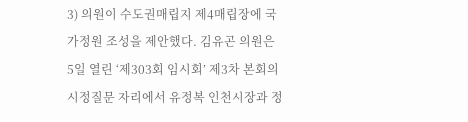3) 의원이 수도권매립지 제4매립장에 국가정원 조성을 제안했다. 김유곤 의원은 5일 열린 ‘제303회 임시회’ 제3차 본회의 시정질문 자리에서 유정복 인천시장과 정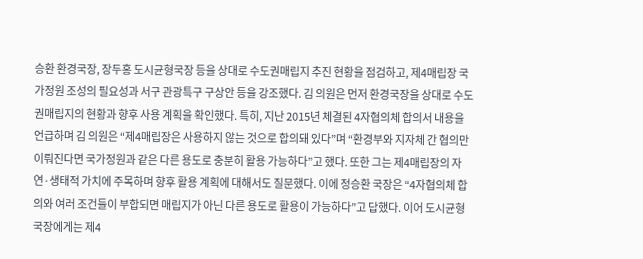승환 환경국장, 장두홍 도시균형국장 등을 상대로 수도권매립지 추진 현황을 점검하고, 제4매립장 국가정원 조성의 필요성과 서구 관광특구 구상안 등을 강조했다. 김 의원은 먼저 환경국장을 상대로 수도권매립지의 현황과 향후 사용 계획을 확인했다. 특히, 지난 2015년 체결된 4자협의체 합의서 내용을 언급하며 김 의원은 “제4매립장은 사용하지 않는 것으로 합의돼 있다”며 “환경부와 지자체 간 협의만 이뤄진다면 국가정원과 같은 다른 용도로 충분히 활용 가능하다”고 했다. 또한 그는 제4매립장의 자연·생태적 가치에 주목하며 향후 활용 계획에 대해서도 질문했다. 이에 정승환 국장은 “4자협의체 합의와 여러 조건들이 부합되면 매립지가 아닌 다른 용도로 활용이 가능하다”고 답했다. 이어 도시균형국장에게는 제4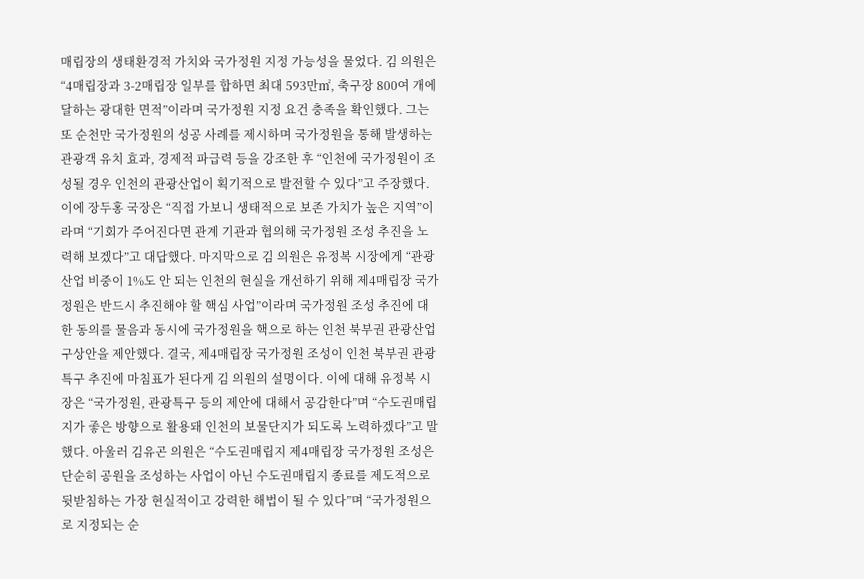매립장의 생태환경적 가치와 국가정원 지정 가능성을 물었다. 김 의원은 “4매립장과 3-2매립장 일부를 합하면 최대 593만㎡, 축구장 800여 개에 달하는 광대한 면적”이라며 국가정원 지정 요건 충족을 확인했다. 그는 또 순천만 국가정원의 성공 사례를 제시하며 국가정원을 통해 발생하는 관광객 유치 효과, 경제적 파급력 등을 강조한 후 “인천에 국가정원이 조성될 경우 인천의 관광산업이 획기적으로 발전할 수 있다”고 주장했다. 이에 장두홍 국장은 “직접 가보니 생태적으로 보존 가치가 높은 지역”이라며 “기회가 주어진다면 관계 기관과 협의해 국가정원 조성 추진을 노력해 보겠다”고 대답했다. 마지막으로 김 의원은 유정복 시장에게 “관광산업 비중이 1%도 안 되는 인천의 현실을 개선하기 위해 제4매립장 국가정원은 반드시 추진해야 할 핵심 사업”이라며 국가정원 조성 추진에 대한 동의를 물음과 동시에 국가정원을 핵으로 하는 인천 북부권 관광산업 구상안을 제안했다. 결국, 제4매립장 국가정원 조성이 인천 북부권 관광특구 추진에 마침표가 된다게 김 의원의 설명이다. 이에 대해 유정복 시장은 “국가정원, 관광특구 등의 제안에 대해서 공감한다”며 “수도권매립지가 좋은 방향으로 활용돼 인천의 보물단지가 되도록 노력하겠다”고 말했다. 아울러 김유곤 의원은 “수도권매립지 제4매립장 국가정원 조성은 단순히 공원을 조성하는 사업이 아닌 수도권매립지 종료를 제도적으로 뒷받침하는 가장 현실적이고 강력한 해법이 될 수 있다”며 “국가정원으로 지정되는 순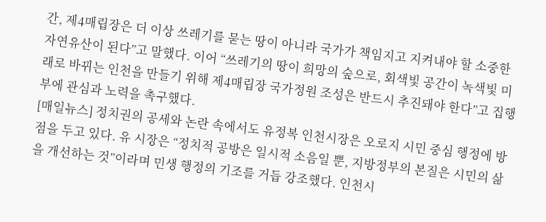간, 제4매립장은 더 이상 쓰레기를 묻는 땅이 아니라 국가가 책임지고 지켜내야 할 소중한 자연유산이 된다”고 말했다. 이어 “쓰레기의 땅이 희망의 숲으로, 회색빛 공간이 녹색빛 미래로 바뀌는 인천을 만들기 위해 제4매립장 국가정원 조성은 반드시 추진돼야 한다”고 집행부에 관심과 노력을 촉구했다.
[매일뉴스] 정치권의 공세와 논란 속에서도 유정복 인천시장은 오로지 시민 중심 행정에 방점을 두고 있다. 유 시장은 “정치적 공방은 일시적 소음일 뿐, 지방정부의 본질은 시민의 삶을 개선하는 것”이라며 민생 행정의 기조를 거듭 강조했다. 인천시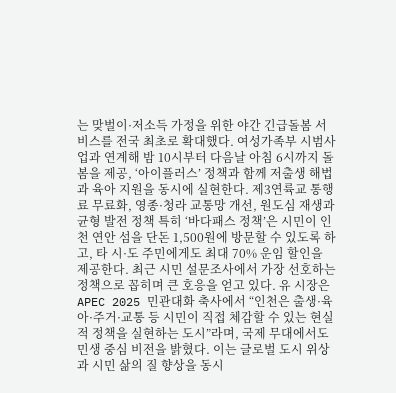는 맞벌이·저소득 가정을 위한 야간 긴급돌봄 서비스를 전국 최초로 확대했다. 여성가족부 시범사업과 연계해 밤 10시부터 다음날 아침 6시까지 돌봄을 제공, ‘아이플러스’ 정책과 함께 저출생 해법과 육아 지원을 동시에 실현한다. 제3연륙교 통행료 무료화, 영종·청라 교통망 개선, 원도심 재생과 균형 발전 정책 특히 ‘바다패스 정책’은 시민이 인천 연안 섬을 단돈 1,500원에 방문할 수 있도록 하고, 타 시·도 주민에게도 최대 70% 운임 할인을 제공한다. 최근 시민 설문조사에서 가장 선호하는 정책으로 꼽히며 큰 호응을 얻고 있다. 유 시장은 APEC 2025 민관대화 축사에서 “인천은 출생·육아·주거·교통 등 시민이 직접 체감할 수 있는 현실적 정책을 실현하는 도시”라며, 국제 무대에서도 민생 중심 비전을 밝혔다. 이는 글로벌 도시 위상과 시민 삶의 질 향상을 동시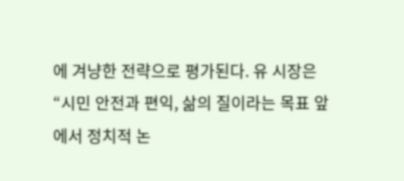에 겨냥한 전략으로 평가된다. 유 시장은 “시민 안전과 편익, 삶의 질이라는 목표 앞에서 정치적 논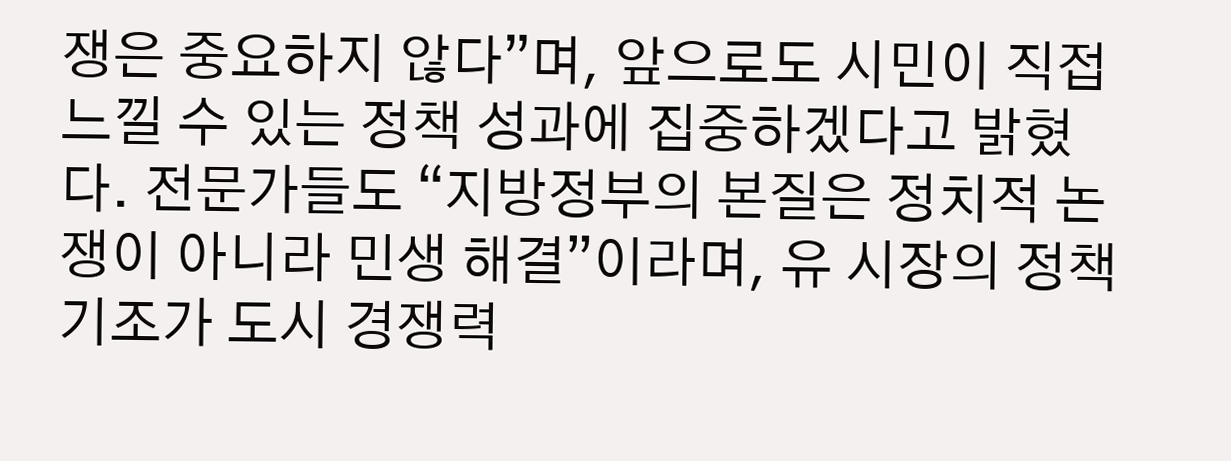쟁은 중요하지 않다”며, 앞으로도 시민이 직접 느낄 수 있는 정책 성과에 집중하겠다고 밝혔다. 전문가들도 “지방정부의 본질은 정치적 논쟁이 아니라 민생 해결”이라며, 유 시장의 정책 기조가 도시 경쟁력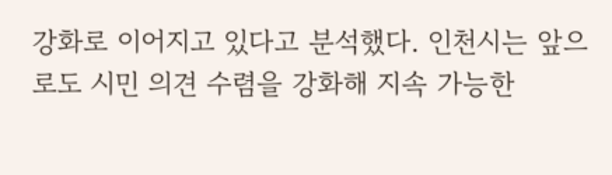강화로 이어지고 있다고 분석했다. 인천시는 앞으로도 시민 의견 수렴을 강화해 지속 가능한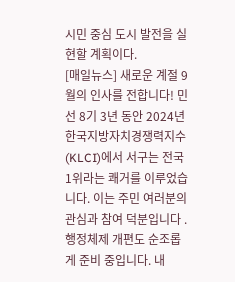시민 중심 도시 발전을 실현할 계획이다.
[매일뉴스] 새로운 계절 9월의 인사를 전합니다! 민선 8기 3년 동안 2024년 한국지방자치경쟁력지수(KLCI)에서 서구는 전국 1위라는 쾌거를 이루었습니다. 이는 주민 여러분의 관심과 참여 덕분입니다 . 행정체제 개편도 순조롭게 준비 중입니다. 내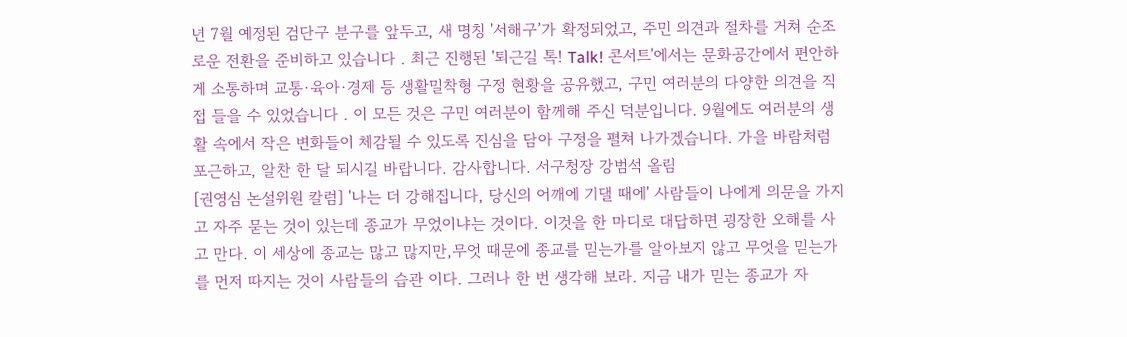년 7월 예정된 검단구 분구를 앞두고, 새 명칭 '서해구’가 확정되었고, 주민 의견과 절차를 거쳐 순조로운 전환을 준비하고 있습니다 . 최근 진행된 '퇴근길 톡! Talk! 콘서트'에서는 문화공간에서 편안하게 소통하며 교통·육아·경제 등 생활밀착형 구정 현황을 공유했고, 구민 여러분의 다양한 의견을 직접 들을 수 있었습니다 . 이 모든 것은 구민 여러분이 함께해 주신 덕분입니다. 9월에도 여러분의 생활 속에서 작은 변화들이 체감될 수 있도록 진심을 담아 구정을 펼쳐 나가겠습니다. 가을 바람처럼 포근하고, 알찬 한 달 되시길 바랍니다. 감사합니다. 서구청장 강범석 올림
[권영심 논설위원 칼럼] '나는 더 강해집니다, 당신의 어깨에 기댈 때에' 사람들이 나에게 의문을 가지고 자주 묻는 것이 있는데 종교가 무었이냐는 것이다. 이것을 한 마디로 대답하면 굉장한 오해를 사고 만다. 이 세상에 종교는 많고 많지만,무엇 때문에 종교를 믿는가를 알아보지 않고 무엇을 믿는가를 먼저 따지는 것이 사람들의 습관 이다. 그러나 한 번 생각해 보라. 지금 내가 믿는 종교가 자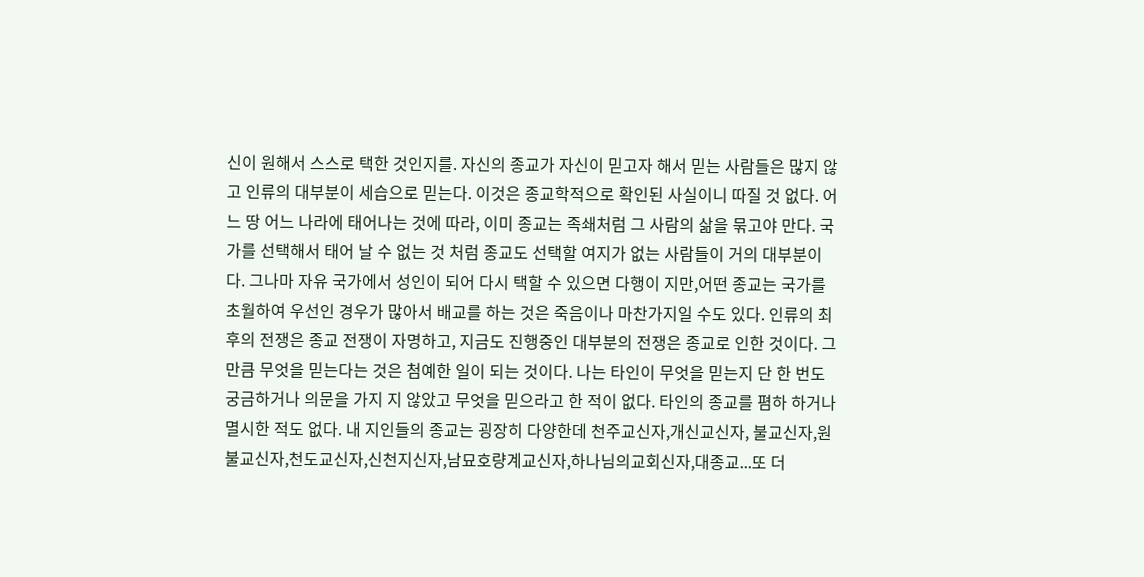신이 원해서 스스로 택한 것인지를. 자신의 종교가 자신이 믿고자 해서 믿는 사람들은 많지 않고 인류의 대부분이 세습으로 믿는다. 이것은 종교학적으로 확인된 사실이니 따질 것 없다. 어느 땅 어느 나라에 태어나는 것에 따라, 이미 종교는 족쇄처럼 그 사람의 삶을 묶고야 만다. 국가를 선택해서 태어 날 수 없는 것 처럼 종교도 선택할 여지가 없는 사람들이 거의 대부분이다. 그나마 자유 국가에서 성인이 되어 다시 택할 수 있으면 다행이 지만,어떤 종교는 국가를 초월하여 우선인 경우가 많아서 배교를 하는 것은 죽음이나 마찬가지일 수도 있다. 인류의 최후의 전쟁은 종교 전쟁이 자명하고, 지금도 진행중인 대부분의 전쟁은 종교로 인한 것이다. 그만큼 무엇을 믿는다는 것은 첨예한 일이 되는 것이다. 나는 타인이 무엇을 믿는지 단 한 번도 궁금하거나 의문을 가지 지 않았고 무엇을 믿으라고 한 적이 없다. 타인의 종교를 폄하 하거나 멸시한 적도 없다. 내 지인들의 종교는 굉장히 다양한데 천주교신자,개신교신자, 불교신자,원불교신자,천도교신자,신천지신자,남묘호량계교신자,하나님의교회신자,대종교...또 더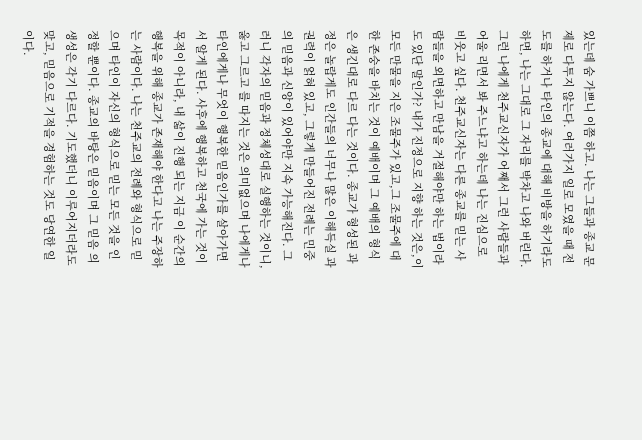있는데 숨 가쁘니 이쯤 하고. 나는 그들과 종교 문제로 다투지 않는다. 여러가지 일로 모였을 때 전도를 하거나 타인의 종교에 대해 비방을 하기라도 하면, 나는 그대로 그 자리를 박차고 나와 버린다. 그런 나에게 천주교신자가 어째서 그런 사람들과 어울 리면서 봐 주느냐고 하는데 나는 진심으로 비웃고 싶다. 천주교신자는 다른 종교를 믿는 사람들을 외면하고 만남을 거절해야만 하는 법이라도 있단 말인가? 내가 진정으로 지향 하는 것은,이 모든 만물을 지은 조물주가 있고,그 조물주에 대한 존숭을 바치는 것이 예배이며 그 예배의 형식은 생긴대로 다르 다는 것이다. 종교가 형성된 과정은 놀랍게도 인간들의 너무나 많은 이해득실 과 권력이 얽혀 있고, 그렇게 만들어진 전례는 민중의 믿음과 신앙이 있어야만 지속 가능해진다. 그러니 각자의 믿음과 정체성대로 실행하는 것이니,옳고 그르고 를 따지는 것은 의미없으며 나에게나 타인에게나 무엇이 행복한 믿음인가를 살아가면서 알게 된다. 사후에 행복하고 천국에 가는 것이 목적이 아니라, 내 삶이 진행 되는 지금 이 순간의 행복을 위해 종교가 존재해야 한다고 나는 주장하는 사람이다. 나는 천주교의 전례와 형식으로 믿으며 타인이 자신의 형식으로 믿는 모든 것을 인정할 뿐이다. 종교의 바탕은 믿음이며 그 믿음 의 생성은 각기 다르다. 기도했더니 이루어지더라도 맞고, 믿음으로 기적을 경험하는 것도 당연한 일이다.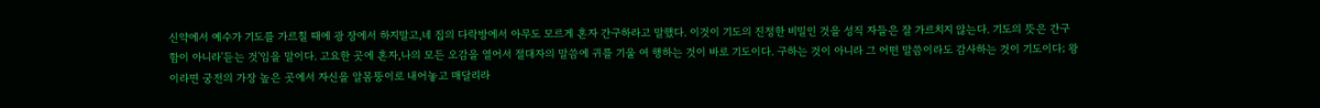신약에서 예수가 기도를 가르칠 때에 광 장에서 하지말고,네 집의 다락방에서 아무도 모르게 혼자 간구하라고 말했다. 이것이 기도의 진정한 비밀인 것을 성직 자들은 잘 가르치지 않는다. 기도의 뜻은 간구함이 아니라'듣는 것'임을 말이다. 고요한 곳에 혼자,나의 모든 오감을 열어서 절대자의 말씀에 귀를 기울 여 행하는 것이 바로 기도이다. 구하는 것이 아니라 그 어떤 말씀이라도 감사하는 것이 기도이다; 왕이라면 궁전의 가장 높은 곳에서 자신을 알몸뚱이로 내어놓고 매달리라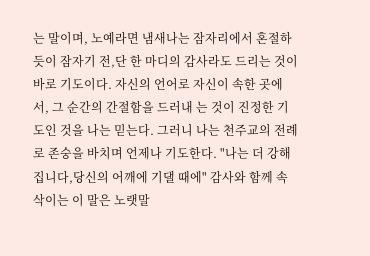는 말이며, 노예라면 냄새나는 잠자리에서 혼절하듯이 잠자기 전,단 한 마디의 감사라도 드리는 것이 바로 기도이다. 자신의 언어로 자신이 속한 곳에서, 그 순간의 간절함을 드러내 는 것이 진정한 기도인 것을 나는 믿는다. 그러니 나는 천주교의 전례로 존숭을 바치며 언제나 기도한다. "나는 더 강해집니다,당신의 어깨에 기댈 때에" 감사와 함께 속삭이는 이 말은 노랫말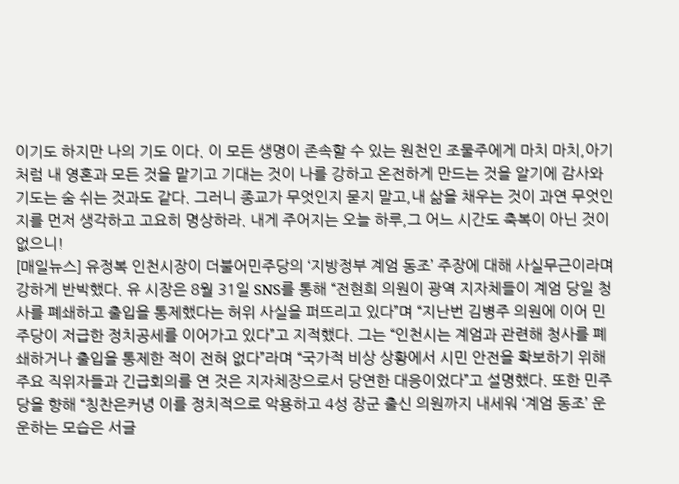이기도 하지만 나의 기도 이다. 이 모든 생명이 존속할 수 있는 원천인 조물주에게 마치 마치,아기처럼 내 영혼과 모든 것을 맡기고 기대는 것이 나를 강하고 온전하게 만드는 것을 알기에 감사와 기도는 숨 쉬는 것과도 같다. 그러니 종교가 무엇인지 묻지 말고,내 삶을 채우는 것이 과연 무엇인지를 먼저 생각하고 고요히 명상하라. 내게 주어지는 오늘 하루,그 어느 시간도 축복이 아닌 것이 없으니!
[매일뉴스] 유정복 인천시장이 더불어민주당의 ‘지방정부 계엄 동조’ 주장에 대해 사실무근이라며 강하게 반박했다. 유 시장은 8월 31일 SNS를 통해 “전현희 의원이 광역 지자체들이 계엄 당일 청사를 폐쇄하고 출입을 통제했다는 허위 사실을 퍼뜨리고 있다”며 “지난번 김병주 의원에 이어 민주당이 저급한 정치공세를 이어가고 있다”고 지적했다. 그는 “인천시는 계엄과 관련해 청사를 폐쇄하거나 출입을 통제한 적이 전혀 없다”라며 “국가적 비상 상황에서 시민 안전을 확보하기 위해 주요 직위자들과 긴급회의를 연 것은 지자체장으로서 당연한 대응이었다”고 설명했다. 또한 민주당을 향해 “칭찬은커녕 이를 정치적으로 악용하고 4성 장군 출신 의원까지 내세워 ‘계엄 동조’ 운운하는 모습은 서글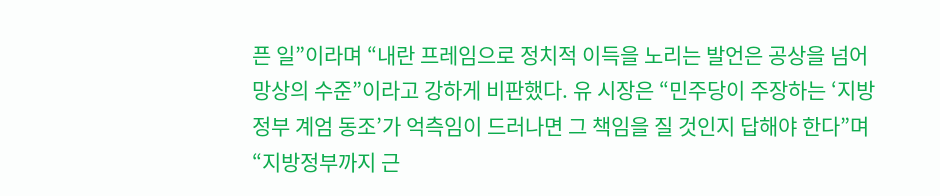픈 일”이라며 “내란 프레임으로 정치적 이득을 노리는 발언은 공상을 넘어 망상의 수준”이라고 강하게 비판했다. 유 시장은 “민주당이 주장하는 ‘지방정부 계엄 동조’가 억측임이 드러나면 그 책임을 질 것인지 답해야 한다”며 “지방정부까지 근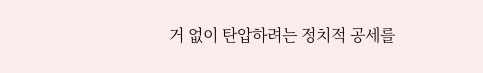거 없이 탄압하려는 정치적 공세를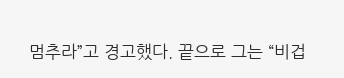멈추라”고 경고했다. 끝으로 그는 “비겁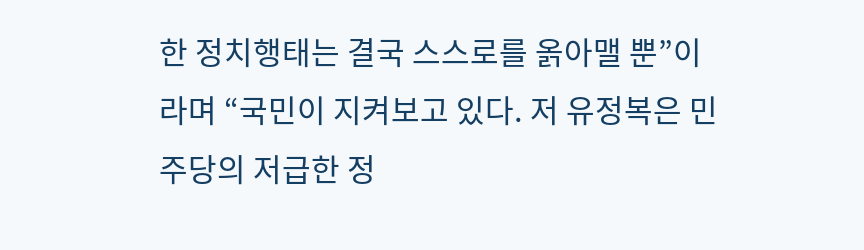한 정치행태는 결국 스스로를 옭아맬 뿐”이라며 “국민이 지켜보고 있다. 저 유정복은 민주당의 저급한 정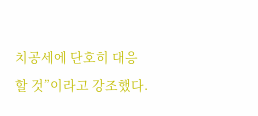치공세에 단호히 대응할 것”이라고 강조했다.